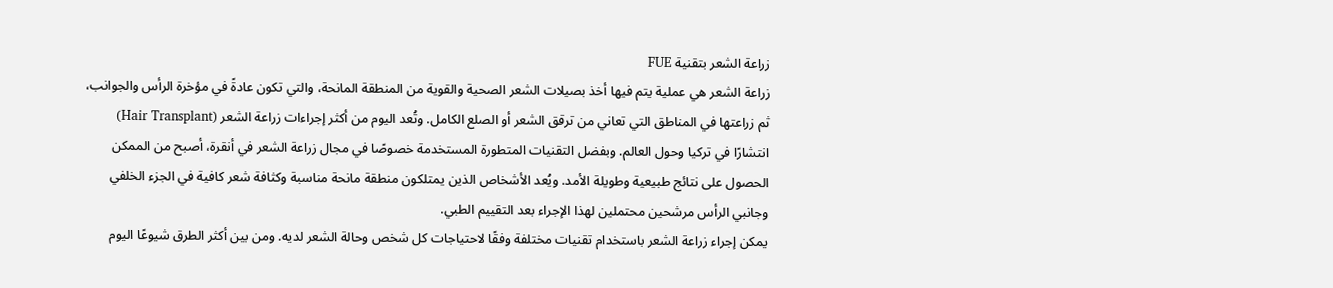زراعة الشعر بتقنية FUE
زراعة الشعر هي عملية يتم فيها أخذ بصيلات الشعر الصحية والقوية من المنطقة المانحة، والتي تكون عادةً في مؤخرة الرأس والجوانب، ثم زراعتها في المناطق التي تعاني من ترقق الشعر أو الصلع الكامل. وتُعد اليوم من أكثر إجراءات زراعة الشعر (Hair Transplant) انتشارًا في تركيا وحول العالم. وبفضل التقنيات المتطورة المستخدمة خصوصًا في مجال زراعة الشعر في أنقرة، أصبح من الممكن الحصول على نتائج طبيعية وطويلة الأمد. ويُعد الأشخاص الذين يمتلكون منطقة مانحة مناسبة وكثافة شعر كافية في الجزء الخلفي وجانبي الرأس مرشحين محتملين لهذا الإجراء بعد التقييم الطبي.
يمكن إجراء زراعة الشعر باستخدام تقنيات مختلفة وفقًا لاحتياجات كل شخص وحالة الشعر لديه. ومن بين أكثر الطرق شيوعًا اليوم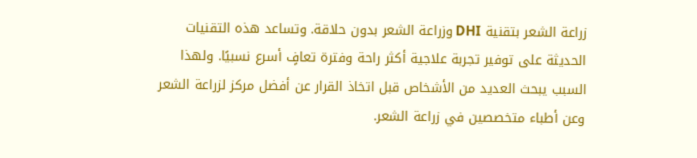زراعة الشعر بتقنية DHI وزراعة الشعر بدون حلاقة. وتساعد هذه التقنيات الحديثة على توفير تجربة علاجية أكثر راحة وفترة تعافٍ أسرع نسبيًا. ولهذا السبب يبحث العديد من الأشخاص قبل اتخاذ القرار عن أفضل مركز لزراعة الشعر وعن أطباء متخصصين في زراعة الشعر.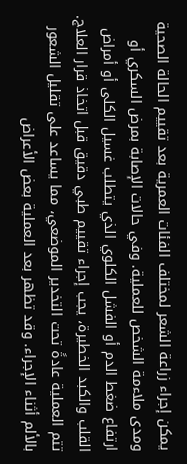يمكن إجراء زراعة الشعر لمختلف الفئات العمرية بعد تقييم الحالة الصحية ومدى ملاءمة الشخص للعملية. وفي حالات الإصابة بمرض السكري أو ارتفاع ضغط الدم أو الفشل الكلوي الذي يتطلب غسيل الكلى أو أمراض القلب والكبد الخطيرة، يجب إجراء تقييم طبي دقيق قبل اتخاذ قرار العلاج. تتم العملية عادةً تحت التخدير الموضعي، مما يساعد على تقليل الشعور بالألم أثناء الإجراء. وقد تظهر بعد العملية بعض الأعراض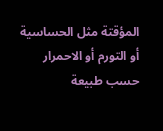المؤقتة مثل الحساسية أو التورم أو الاحمرار حسب طبيعة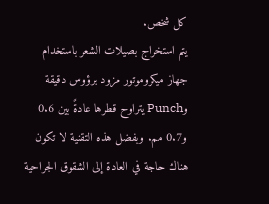كل شخص.
يتم استخراج بصيلات الشعر باستخدام جهاز ميكروموتور مزود برؤوس دقيقة وPunch يتراوح قطرها عادةً بين 0.6 و0.7 مم. وبفضل هذه التقنية لا تكون هناك حاجة في العادة إلى الشقوق الجراحية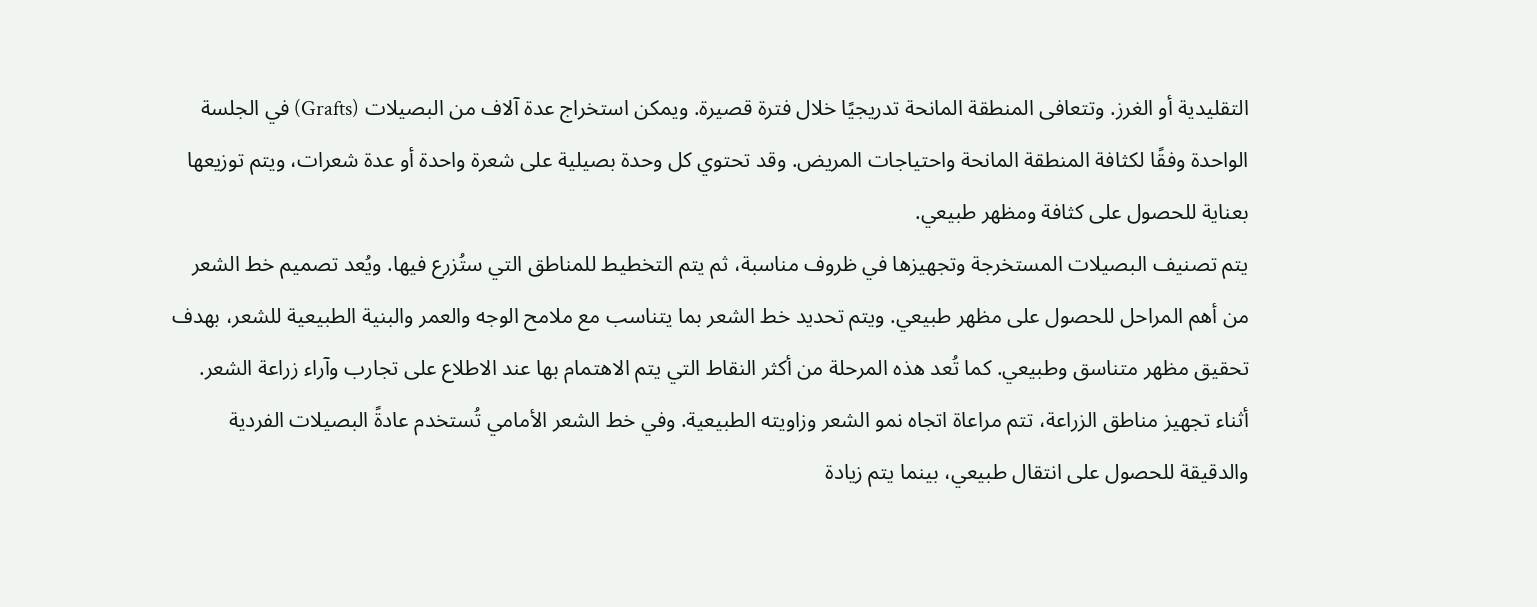التقليدية أو الغرز. وتتعافى المنطقة المانحة تدريجيًا خلال فترة قصيرة. ويمكن استخراج عدة آلاف من البصيلات (Grafts) في الجلسة الواحدة وفقًا لكثافة المنطقة المانحة واحتياجات المريض. وقد تحتوي كل وحدة بصيلية على شعرة واحدة أو عدة شعرات، ويتم توزيعها بعناية للحصول على كثافة ومظهر طبيعي.
يتم تصنيف البصيلات المستخرجة وتجهيزها في ظروف مناسبة، ثم يتم التخطيط للمناطق التي ستُزرع فيها. ويُعد تصميم خط الشعر من أهم المراحل للحصول على مظهر طبيعي. ويتم تحديد خط الشعر بما يتناسب مع ملامح الوجه والعمر والبنية الطبيعية للشعر، بهدف تحقيق مظهر متناسق وطبيعي. كما تُعد هذه المرحلة من أكثر النقاط التي يتم الاهتمام بها عند الاطلاع على تجارب وآراء زراعة الشعر.
أثناء تجهيز مناطق الزراعة، تتم مراعاة اتجاه نمو الشعر وزاويته الطبيعية. وفي خط الشعر الأمامي تُستخدم عادةً البصيلات الفردية والدقيقة للحصول على انتقال طبيعي، بينما يتم زيادة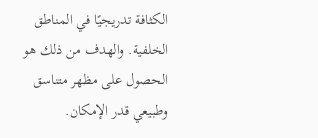الكثافة تدريجيًا في المناطق الخلفية. والهدف من ذلك هو الحصول على مظهر متناسق وطبيعي قدر الإمكان.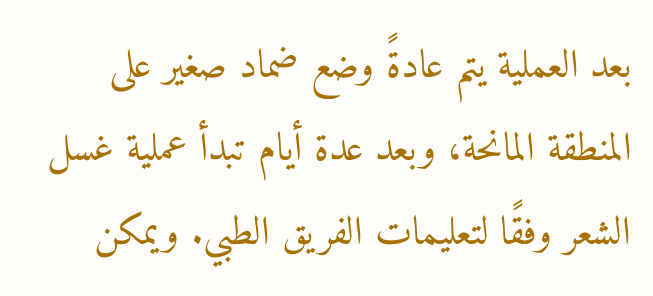بعد العملية يتم عادةً وضع ضماد صغير على المنطقة المانحة، وبعد عدة أيام تبدأ عملية غسل الشعر وفقًا لتعليمات الفريق الطبي. ويمكن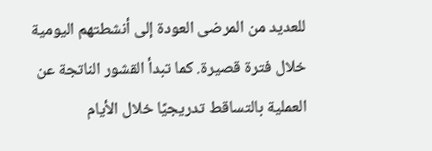للعديد من المرضى العودة إلى أنشطتهم اليومية خلال فترة قصيرة. كما تبدأ القشور الناتجة عن العملية بالتساقط تدريجيًا خلال الأيام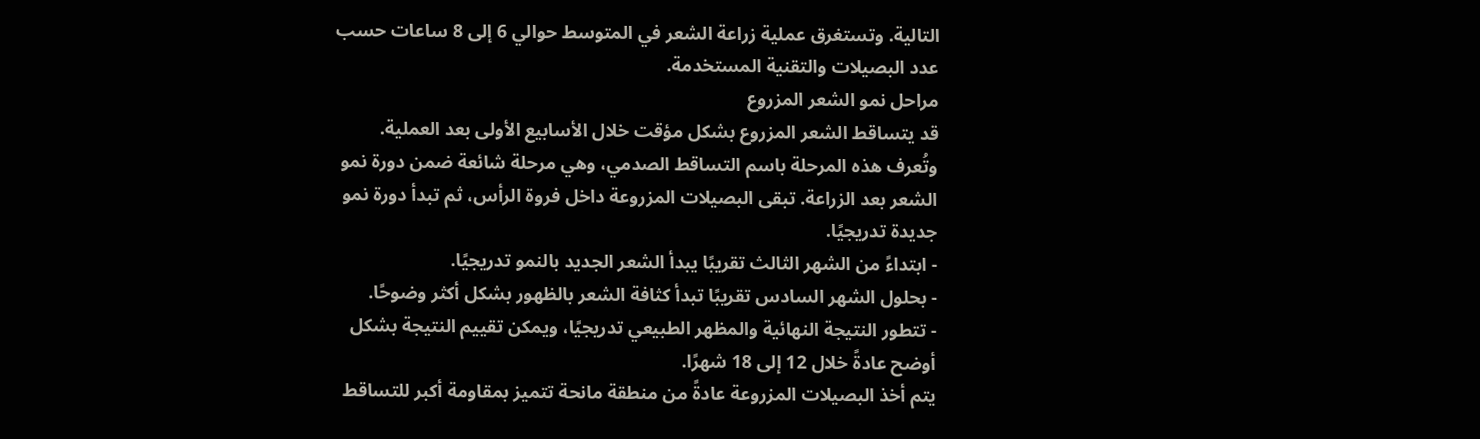التالية. وتستغرق عملية زراعة الشعر في المتوسط حوالي 6 إلى 8 ساعات حسب عدد البصيلات والتقنية المستخدمة.
مراحل نمو الشعر المزروع
قد يتساقط الشعر المزروع بشكل مؤقت خلال الأسابيع الأولى بعد العملية. وتُعرف هذه المرحلة باسم التساقط الصدمي، وهي مرحلة شائعة ضمن دورة نمو الشعر بعد الزراعة. تبقى البصيلات المزروعة داخل فروة الرأس، ثم تبدأ دورة نمو جديدة تدريجيًا.
- ابتداءً من الشهر الثالث تقريبًا يبدأ الشعر الجديد بالنمو تدريجيًا.
- بحلول الشهر السادس تقريبًا تبدأ كثافة الشعر بالظهور بشكل أكثر وضوحًا.
- تتطور النتيجة النهائية والمظهر الطبيعي تدريجيًا، ويمكن تقييم النتيجة بشكل أوضح عادةً خلال 12 إلى 18 شهرًا.
يتم أخذ البصيلات المزروعة عادةً من منطقة مانحة تتميز بمقاومة أكبر للتساقط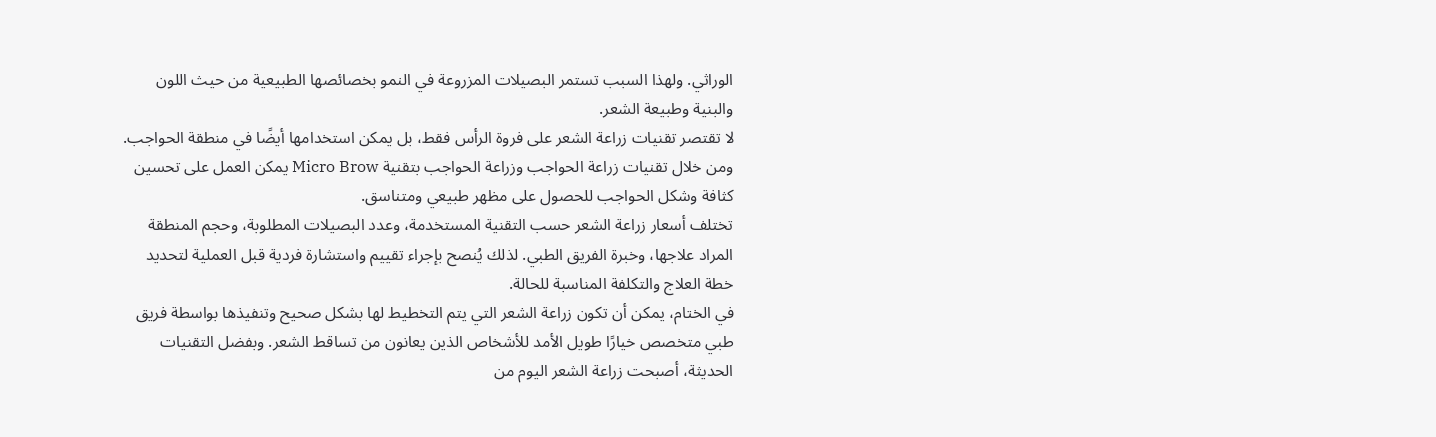الوراثي. ولهذا السبب تستمر البصيلات المزروعة في النمو بخصائصها الطبيعية من حيث اللون والبنية وطبيعة الشعر.
لا تقتصر تقنيات زراعة الشعر على فروة الرأس فقط، بل يمكن استخدامها أيضًا في منطقة الحواجب. ومن خلال تقنيات زراعة الحواجب وزراعة الحواجب بتقنية Micro Brow يمكن العمل على تحسين كثافة وشكل الحواجب للحصول على مظهر طبيعي ومتناسق.
تختلف أسعار زراعة الشعر حسب التقنية المستخدمة، وعدد البصيلات المطلوبة، وحجم المنطقة المراد علاجها، وخبرة الفريق الطبي. لذلك يُنصح بإجراء تقييم واستشارة فردية قبل العملية لتحديد خطة العلاج والتكلفة المناسبة للحالة.
في الختام، يمكن أن تكون زراعة الشعر التي يتم التخطيط لها بشكل صحيح وتنفيذها بواسطة فريق طبي متخصص خيارًا طويل الأمد للأشخاص الذين يعانون من تساقط الشعر. وبفضل التقنيات الحديثة، أصبحت زراعة الشعر اليوم من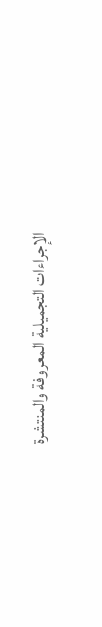الإجراءات التجميلية المعروفة والمنتشرة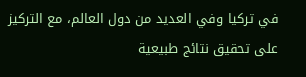في تركيا وفي العديد من دول العالم، مع التركيز على تحقيق نتائج طبيعية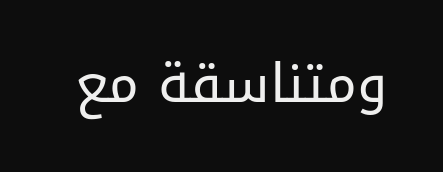ومتناسقة مع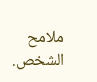ملامح الشخص.